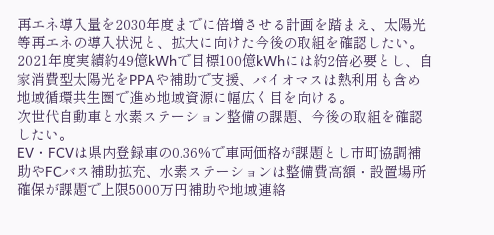再エネ導入量を2030年度までに倍増させる計画を踏まえ、太陽光等再エネの導入状況と、拡大に向けた今後の取組を確認したい。
2021年度実績約49億kWhで目標100億kWhには約2倍必要とし、自家消費型太陽光をPPAや補助で支援、バイオマスは熱利用も含め地域循環共生圏で進め地域資源に幅広く目を向ける。
次世代自動車と水素ステーション整備の課題、今後の取組を確認したい。
EV・FCVは県内登録車の0.36%で車両価格が課題とし市町協調補助やFCバス補助拡充、水素ステーションは整備費高額・設置場所確保が課題で上限5000万円補助や地域連絡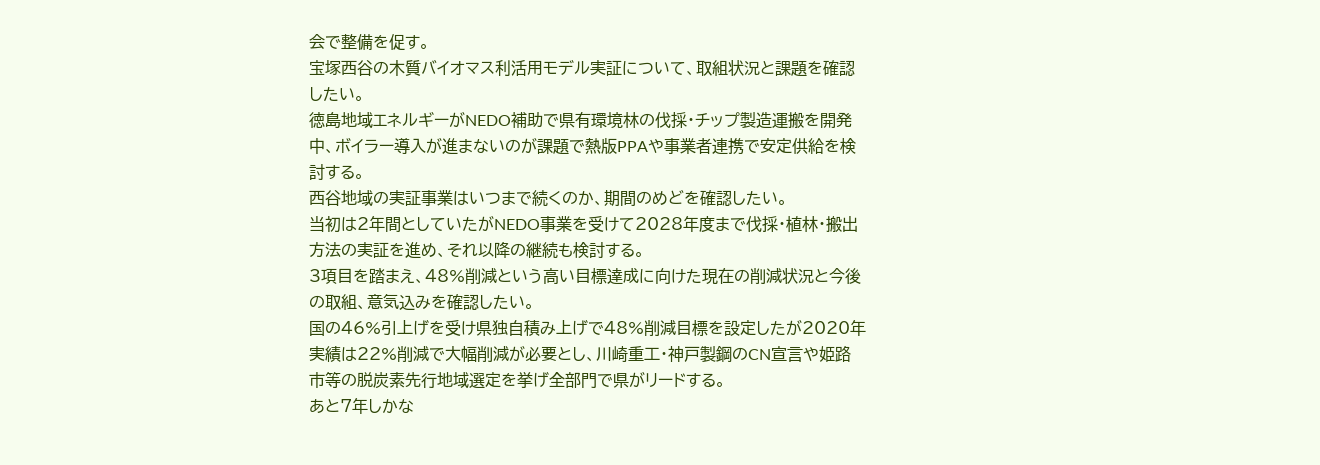会で整備を促す。
宝塚西谷の木質バイオマス利活用モデル実証について、取組状況と課題を確認したい。
徳島地域エネルギーがNEDO補助で県有環境林の伐採・チップ製造運搬を開発中、ボイラー導入が進まないのが課題で熱版PPAや事業者連携で安定供給を検討する。
西谷地域の実証事業はいつまで続くのか、期間のめどを確認したい。
当初は2年間としていたがNEDO事業を受けて2028年度まで伐採・植林・搬出方法の実証を進め、それ以降の継続も検討する。
3項目を踏まえ、48%削減という高い目標達成に向けた現在の削減状況と今後の取組、意気込みを確認したい。
国の46%引上げを受け県独自積み上げで48%削減目標を設定したが2020年実績は22%削減で大幅削減が必要とし、川崎重工・神戸製鋼のCN宣言や姫路市等の脱炭素先行地域選定を挙げ全部門で県がリードする。
あと7年しかな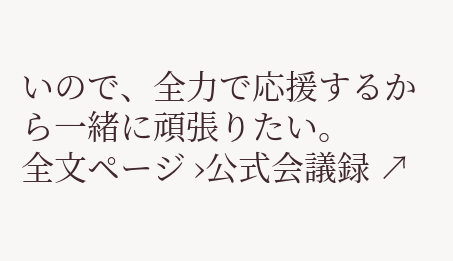いので、全力で応援するから一緒に頑張りたい。
全文ページ ›公式会議録 ↗